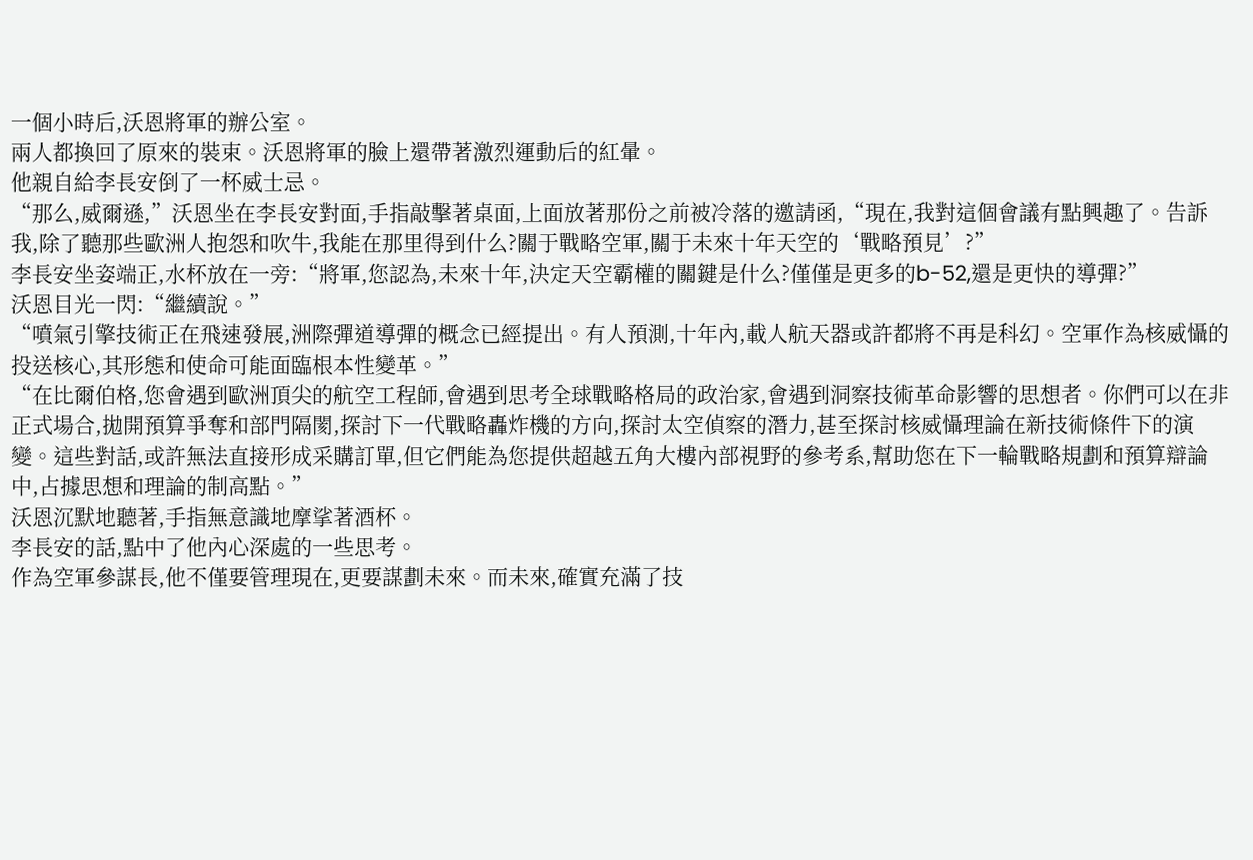一個小時后,沃恩將軍的辦公室。
兩人都換回了原來的裝束。沃恩將軍的臉上還帶著激烈運動后的紅暈。
他親自給李長安倒了一杯威士忌。
“那么,威爾遜,”沃恩坐在李長安對面,手指敲擊著桌面,上面放著那份之前被冷落的邀請函,“現在,我對這個會議有點興趣了。告訴我,除了聽那些歐洲人抱怨和吹牛,我能在那里得到什么?關于戰略空軍,關于未來十年天空的‘戰略預見’?”
李長安坐姿端正,水杯放在一旁:“將軍,您認為,未來十年,決定天空霸權的關鍵是什么?僅僅是更多的b-52,還是更快的導彈?”
沃恩目光一閃:“繼續說。”
“噴氣引擎技術正在飛速發展,洲際彈道導彈的概念已經提出。有人預測,十年內,載人航天器或許都將不再是科幻。空軍作為核威懾的投送核心,其形態和使命可能面臨根本性變革。”
“在比爾伯格,您會遇到歐洲頂尖的航空工程師,會遇到思考全球戰略格局的政治家,會遇到洞察技術革命影響的思想者。你們可以在非正式場合,拋開預算爭奪和部門隔閡,探討下一代戰略轟炸機的方向,探討太空偵察的潛力,甚至探討核威懾理論在新技術條件下的演變。這些對話,或許無法直接形成采購訂單,但它們能為您提供超越五角大樓內部視野的參考系,幫助您在下一輪戰略規劃和預算辯論中,占據思想和理論的制高點。”
沃恩沉默地聽著,手指無意識地摩挲著酒杯。
李長安的話,點中了他內心深處的一些思考。
作為空軍參謀長,他不僅要管理現在,更要謀劃未來。而未來,確實充滿了技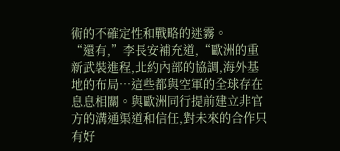術的不確定性和戰略的迷霧。
“還有,”李長安補充道,“歐洲的重新武裝進程,北約內部的協調,海外基地的布局…這些都與空軍的全球存在息息相關。與歐洲同行提前建立非官方的溝通渠道和信任,對未來的合作只有好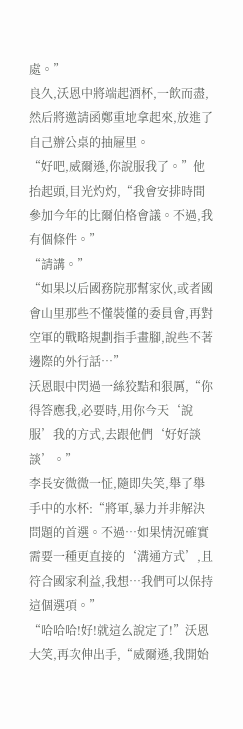處。”
良久,沃恩中將端起酒杯,一飲而盡,然后將邀請函鄭重地拿起來,放進了自己辦公桌的抽屜里。
“好吧,威爾遜,你說服我了。”他抬起頭,目光灼灼,“我會安排時間參加今年的比爾伯格會議。不過,我有個條件。”
“請講。”
“如果以后國務院那幫家伙,或者國會山里那些不懂裝懂的委員會,再對空軍的戰略規劃指手畫腳,說些不著邊際的外行話…”
沃恩眼中閃過一絲狡黠和狠厲,“你得答應我,必要時,用你今天‘說服’我的方式,去跟他們‘好好談談’。”
李長安微微一怔,隨即失笑,舉了舉手中的水杯:“將軍,暴力并非解決問題的首選。不過…如果情況確實需要一種更直接的‘溝通方式’,且符合國家利益,我想…我們可以保持這個選項。”
“哈哈哈!好!就這么說定了!”沃恩大笑,再次伸出手,“威爾遜,我開始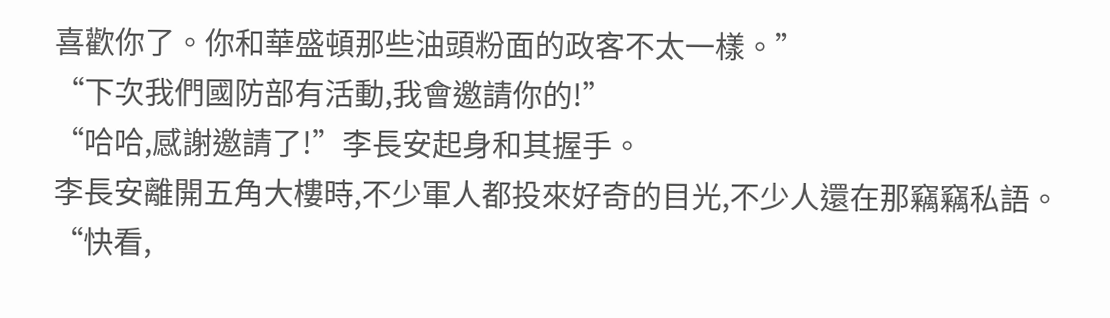喜歡你了。你和華盛頓那些油頭粉面的政客不太一樣。”
“下次我們國防部有活動,我會邀請你的!”
“哈哈,感謝邀請了!”李長安起身和其握手。
李長安離開五角大樓時,不少軍人都投來好奇的目光,不少人還在那竊竊私語。
“快看,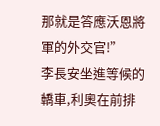那就是答應沃恩將軍的外交官!”
李長安坐進等候的轎車,利奧在前排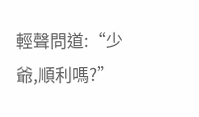輕聲問道:“少爺,順利嗎?”